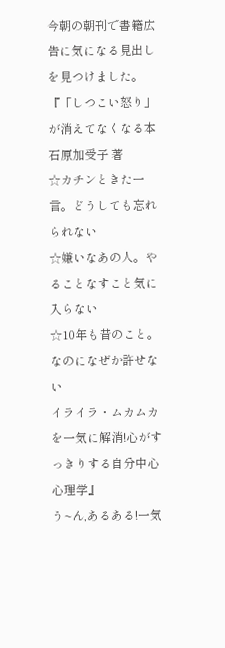今朝の朝刊で書籍広告に気になる見出しを見つけました。
『「しつこい怒り」が消えてなくなる本 石原加受子 著
☆カチンときた一言。どうしても忘れられない
☆嫌いなあの人。やることなすこと気に入らない
☆10年も昔のこと。なのになぜか許せない
イライラ・ムカムカを一気に解消!心がすっきりする自分中心心理学』
う~ん,あるある!一気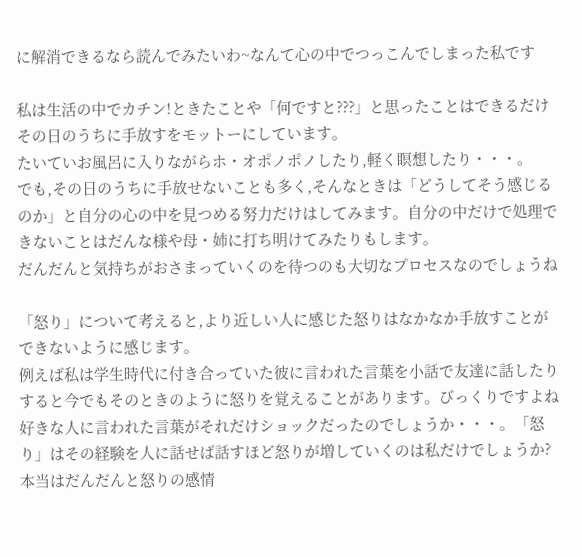に解消できるなら読んでみたいわ~なんて心の中でつっこんでしまった私です

私は生活の中でカチン!ときたことや「何ですと???」と思ったことはできるだけその日のうちに手放すをモットーにしています。
たいていお風呂に入りながらホ・オポノポノしたり,軽く瞑想したり・・・。
でも,その日のうちに手放せないことも多く,そんなときは「どうしてそう感じるのか」と自分の心の中を見つめる努力だけはしてみます。自分の中だけで処理できないことはだんな様や母・姉に打ち明けてみたりもします。
だんだんと気持ちがおさまっていくのを待つのも大切なプロセスなのでしょうね

「怒り」について考えると,より近しい人に感じた怒りはなかなか手放すことができないように感じます。
例えば私は学生時代に付き合っていた彼に言われた言葉を小話で友達に話したりすると今でもそのときのように怒りを覚えることがあります。びっくりですよね
好きな人に言われた言葉がそれだけショックだったのでしょうか・・・。「怒り」はその経験を人に話せば話すほど怒りが増していくのは私だけでしょうか?
本当はだんだんと怒りの感情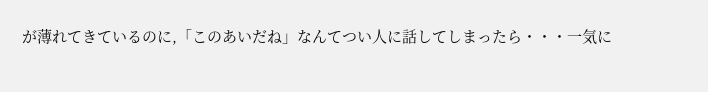が薄れてきているのに,「このあいだね」なんてつい人に話してしまったら・・・一気に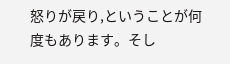怒りが戻り,ということが何度もあります。そし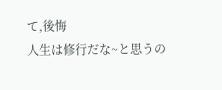て,後悔
人生は修行だな~と思うの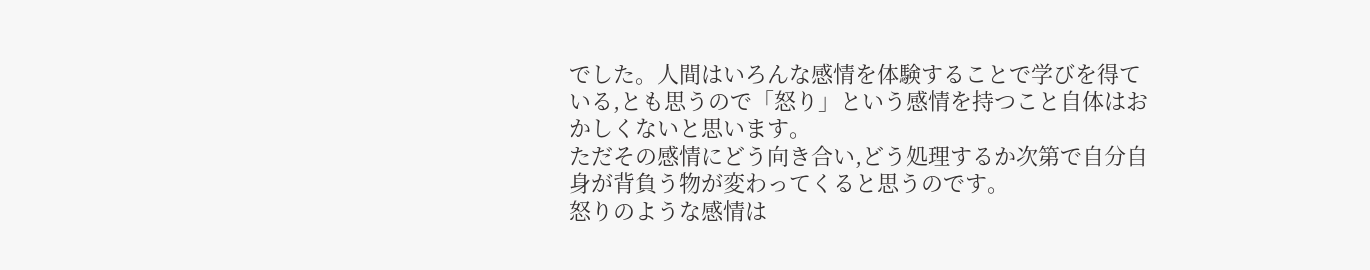でした。人間はいろんな感情を体験することで学びを得ている,とも思うので「怒り」という感情を持つこと自体はおかしくないと思います。
ただその感情にどう向き合い,どう処理するか次第で自分自身が背負う物が変わってくると思うのです。
怒りのような感情は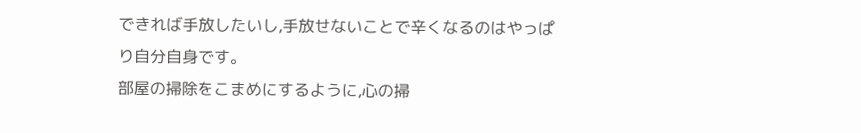できれば手放したいし,手放せないことで辛くなるのはやっぱり自分自身です。
部屋の掃除をこまめにするように,心の掃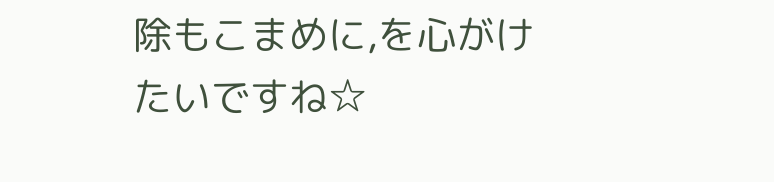除もこまめに,を心がけたいですね☆